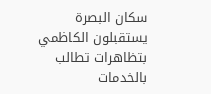سكان البصرة يستقبلون الكاظمي بتظاهرات تطالب بالخدمات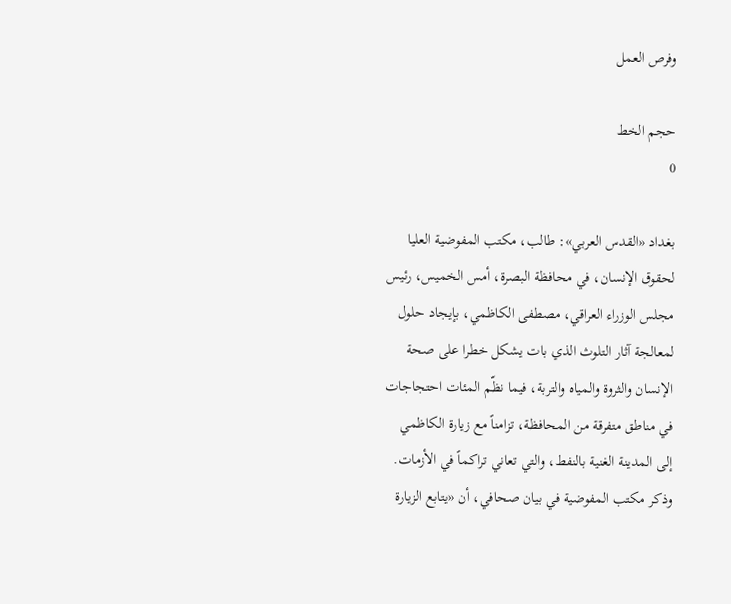وفرص العمل

حجم الخط
0

بغداد «القدس العربي»: طالب، مكتب المفوضية العليا لحقوق الإنسان، في محافظة البصرة، أمس الخميس، رئيس مجلس الوزراء العراقي، مصطفى الكاظمي، بإيجاد حلول لمعالجة آثار التلوث الذي بات يشكل خطرا على صحة الإنسان والثروة والمياه والتربة، فيما نظّم المئات احتجاجات في مناطق متفرقة من المحافظة، تزامناً مع زيارة الكاظمي إلى المدينة الغنية بالنفط، والتي تعاني تراكماً في الأزمات.
وذكر مكتب المفوضية في بيان صحافي، أن «يتابع الزيارة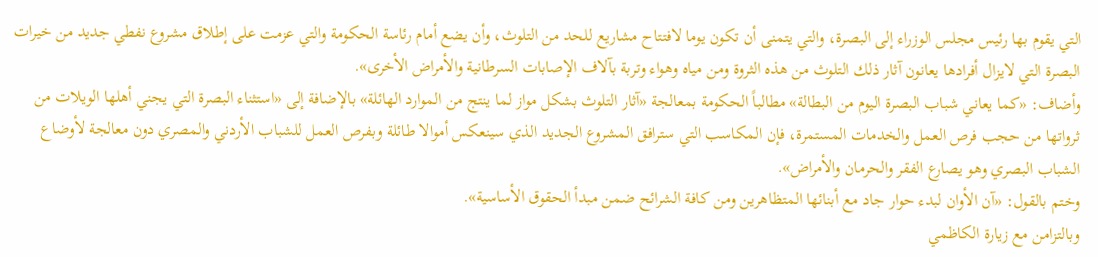التي يقوم بها رئيس مجلس الوزراء إلى البصرة، والتي يتمنى أن تكون يوما لافتتاح مشاريع للحد من التلوث، وأن يضع أمام رئاسة الحكومة والتي عزمت على إطلاق مشروع نفطي جديد من خيرات البصرة التي لايزال أفرادها يعانون آثار ذلك التلوث من هذه الثروة ومن مياه وهواء وتربة بآلاف الإصابات السرطانية والأمراض الأخرى».
وأضاف: «كما يعاني شباب البصرة اليوم من البطالة» مطالباً الحكومة بمعالجة «آثار التلوث بشكل مواز لما ينتج من الموارد الهائلة» بالإضافة إلى «استثناء البصرة التي يجني أهلها الويلات من ثرواتها من حجب فرص العمل والخدمات المستمرة، فإن المكاسب التي سترافق المشروع الجديد الذي سينعكس أموالا طائلة وبفرص العمل للشباب الأردني والمصري دون معالجة لأوضاع الشباب البصري وهو يصارع الفقر والحرمان والأمراض».
وختم بالقول: «آن الأوان لبدء حوار جاد مع أبنائها المتظاهرين ومن كافة الشرائح ضمن مبدأ الحقوق الأساسية».
وبالتزامن مع زيارة الكاظمي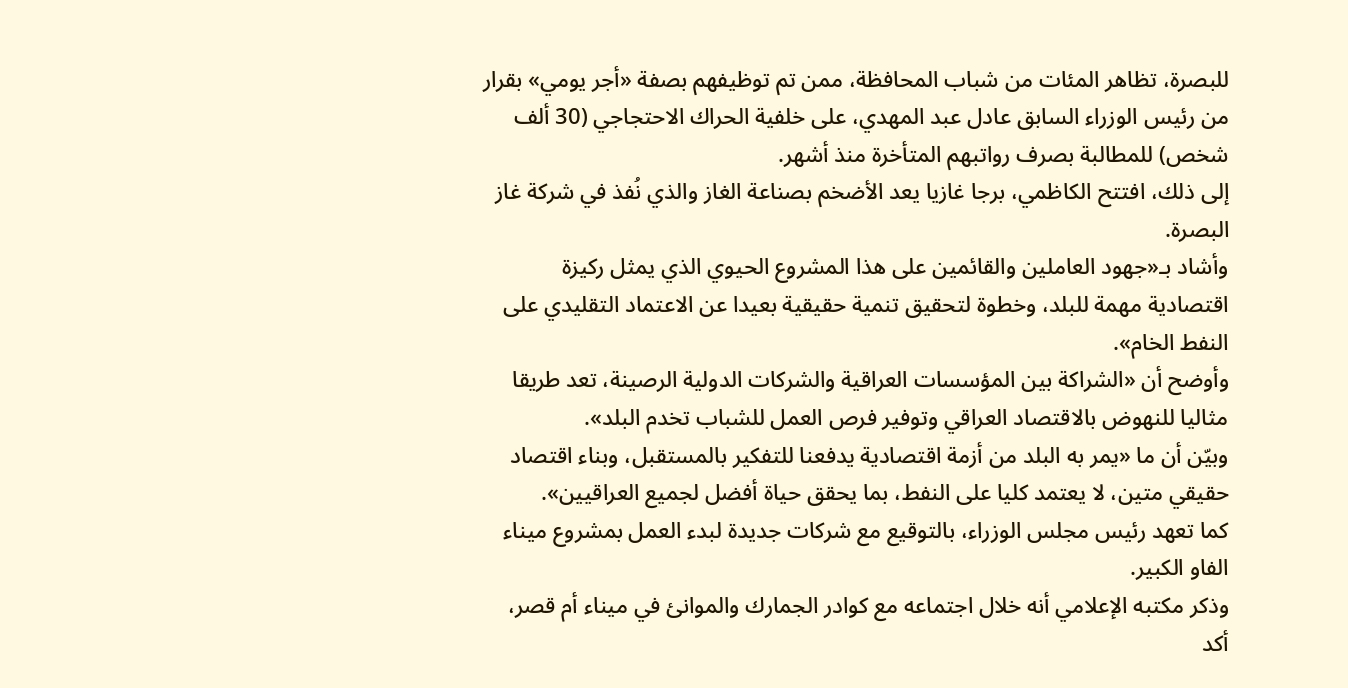للبصرة، تظاهر المئات من شباب المحافظة، ممن تم توظيفهم بصفة «أجر يومي» بقرار من رئيس الوزراء السابق عادل عبد المهدي، على خلفية الحراك الاحتجاجي (30 ألف شخص) للمطالبة بصرف رواتبهم المتأخرة منذ أشهر.
إلى ذلك، افتتح الكاظمي، برجا غازيا يعد الأضخم بصناعة الغاز والذي نُفذ في شركة غاز البصرة.
وأشاد بـ«جهود العاملين والقائمين على هذا المشروع الحيوي الذي يمثل ركيزة اقتصادية مهمة للبلد، وخطوة لتحقيق تنمية حقيقية بعيدا عن الاعتماد التقليدي على النفط الخام».
وأوضح أن «الشراكة بين المؤسسات العراقية والشركات الدولية الرصينة، تعد طريقا مثاليا للنهوض بالاقتصاد العراقي وتوفير فرص العمل للشباب تخدم البلد».
وبيّن أن ما «يمر به البلد من أزمة اقتصادية يدفعنا للتفكير بالمستقبل، وبناء اقتصاد حقيقي متين، لا يعتمد كليا على النفط، بما يحقق حياة أفضل لجميع العراقيين».
كما تعهد رئيس مجلس الوزراء، بالتوقيع مع شركات جديدة لبدء العمل بمشروع ميناء الفاو الكبير.
وذكر مكتبه الإعلامي أنه خلال اجتماعه مع كوادر الجمارك والموانئ في ميناء أم قصر، أكد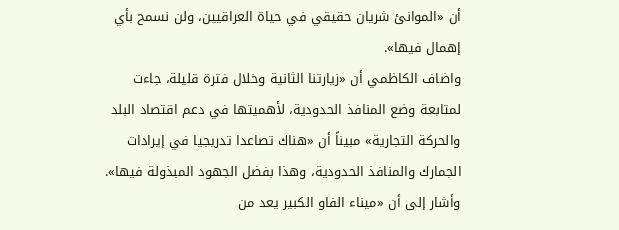أن «الموانئ شريان حقيقي في حياة العراقيين، ولن نسمح بأي إهمال فيها».
واضاف الكاظمي أن «زيارتنا الثانية وخلال فترة قليلة، جاءت لمتابعة وضع المنافذ الحدودية، لأهميتها في دعم اقتصاد البلد والحركة التجارية» مبيناً أن «هناك تصاعدا تدريجيا في إيرادات الجمارك والمنافذ الحدودية، وهذا بفضل الجهود المبذولة فيها».
وأشار إلى أن «ميناء الفاو الكبير يعد من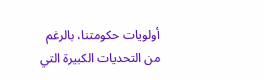أولويات حكومتنا، بالرغم من التحديات الكبيرة التي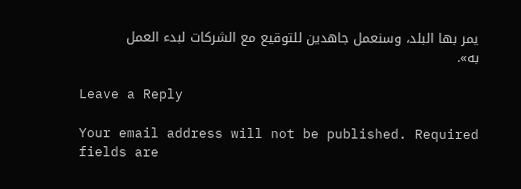يمر بها البلد، وسنعمل جاهدين للتوقيع مع الشركات لبدء العمل به».

Leave a Reply

Your email address will not be published. Required fields are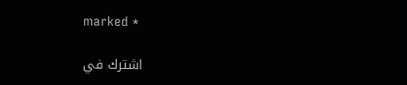marked *

اشترك في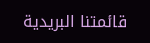قائمتنا البريدية